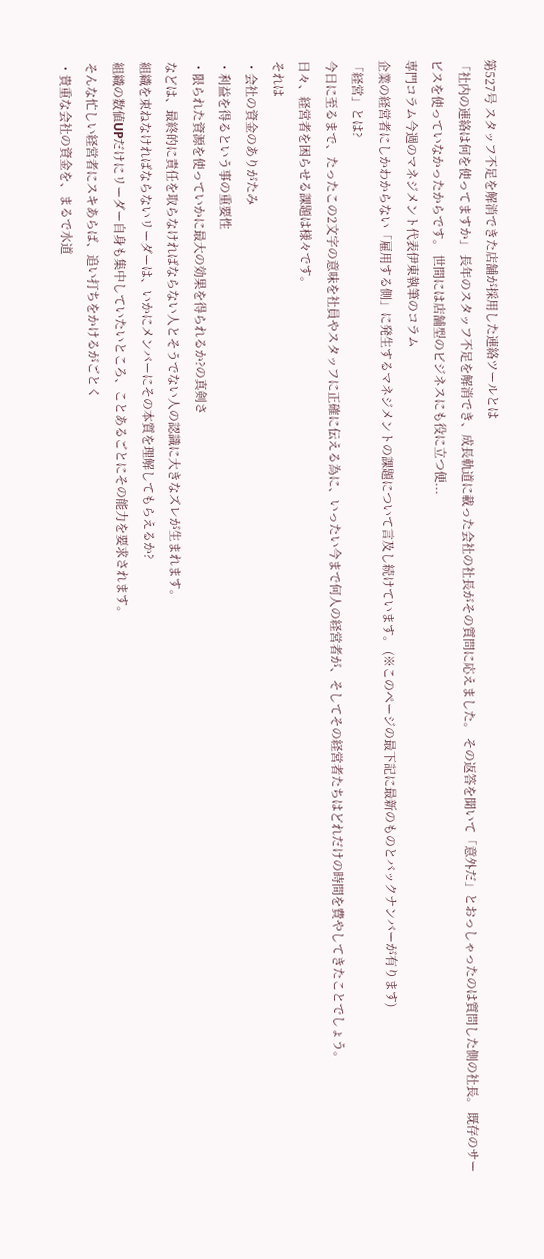第527号 スタッフ不足を解消できた店舗が採用した連絡ツールとは
「社内の連絡は何を使ってますか」 長年のスタッフ不足を解消でき、成長軌道に載った会社の社長がその質問に応えました。 その返答を聞いて「意外だ」とおっしゃったのは質問した側の社長。 既存のサービスを使っていなかったからです。 世間には店舗型のビジネスにも役に立つ便...
専門コラム今週のマネジメント代表伊東執筆のコラム
企業の経営者にしかわからない「雇用する側」に発生するマネジメントの課題について言及し続けています。 (※このページの最下記に最新のものとバックナンバーが有ります)
「経営」とは?
今日に至るまで、たったこの2文字の意味を社員やスタッフに正確に伝える為に、いったい今まで何人の経営者が、そしてその経営者たちはどれだけの時間を費やしてきたことでしょう。
日々、経営者を困らせる課題は様々です。
それは
・会社の資金のありがたみ
・利益を得るという事の重要性
・限られた資源を使っていかに最大の効果を得られるか?の真剣さ
などは、最終的に責任を取らなければならない人とそうでない人の認識に大きなズレが生まれます。
組織を束ねなければならないリーダーは、いかにメンバーにその本質を理解してもらえるか?
組織の数値UPだけにリーダー自身も集中していたいところ、ことあるごとにその能力を要求されます。
そんな忙しい経営者にスキあらば、追い打ちをかけるがごとく
・貴重な会社の資金を、まるで水道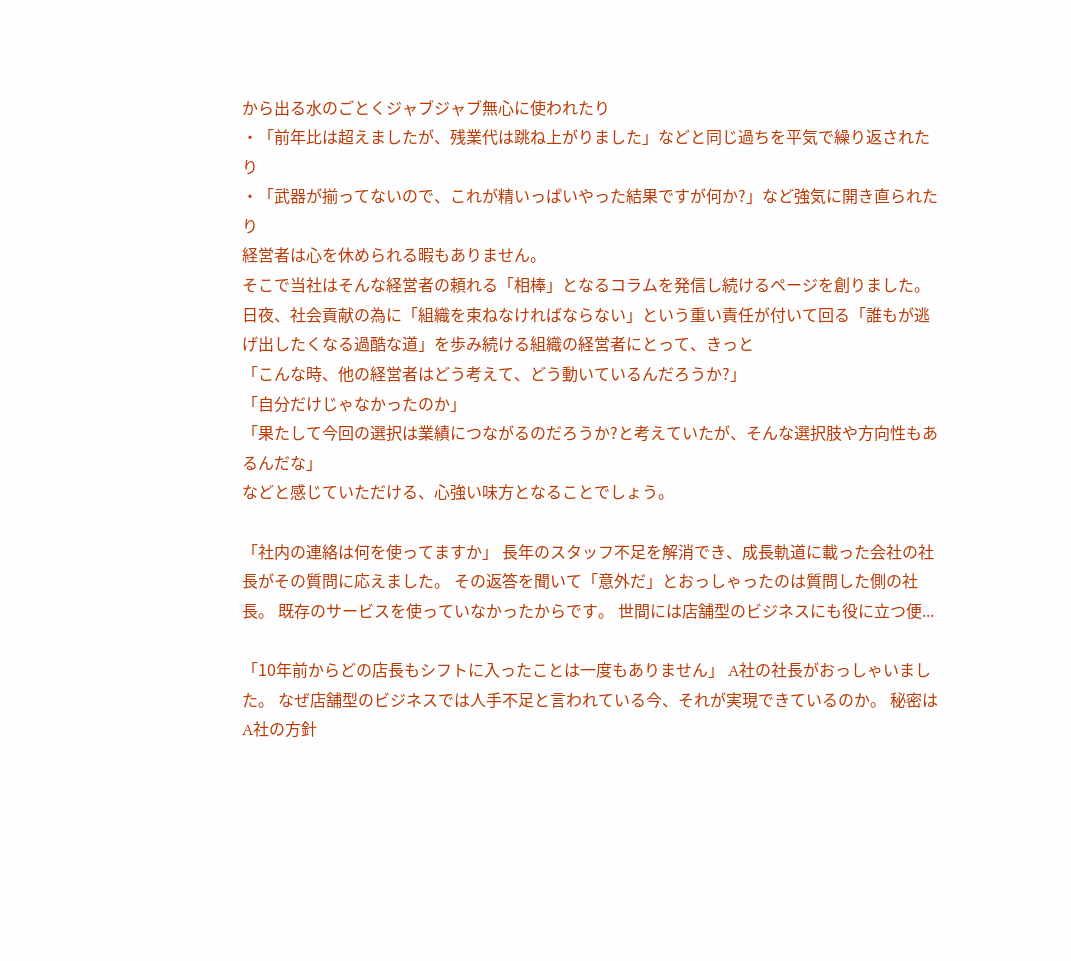から出る水のごとくジャブジャブ無心に使われたり
・「前年比は超えましたが、残業代は跳ね上がりました」などと同じ過ちを平気で繰り返されたり
・「武器が揃ってないので、これが精いっぱいやった結果ですが何か?」など強気に開き直られたり
経営者は心を休められる暇もありません。
そこで当社はそんな経営者の頼れる「相棒」となるコラムを発信し続けるページを創りました。
日夜、社会貢献の為に「組織を束ねなければならない」という重い責任が付いて回る「誰もが逃げ出したくなる過酷な道」を歩み続ける組織の経営者にとって、きっと
「こんな時、他の経営者はどう考えて、どう動いているんだろうか?」
「自分だけじゃなかったのか」
「果たして今回の選択は業績につながるのだろうか?と考えていたが、そんな選択肢や方向性もあるんだな」
などと感じていただける、心強い味方となることでしょう。

「社内の連絡は何を使ってますか」 長年のスタッフ不足を解消でき、成長軌道に載った会社の社長がその質問に応えました。 その返答を聞いて「意外だ」とおっしゃったのは質問した側の社長。 既存のサービスを使っていなかったからです。 世間には店舗型のビジネスにも役に立つ便...

「10年前からどの店長もシフトに入ったことは一度もありません」 A社の社長がおっしゃいました。 なぜ店舗型のビジネスでは人手不足と言われている今、それが実現できているのか。 秘密はA社の方針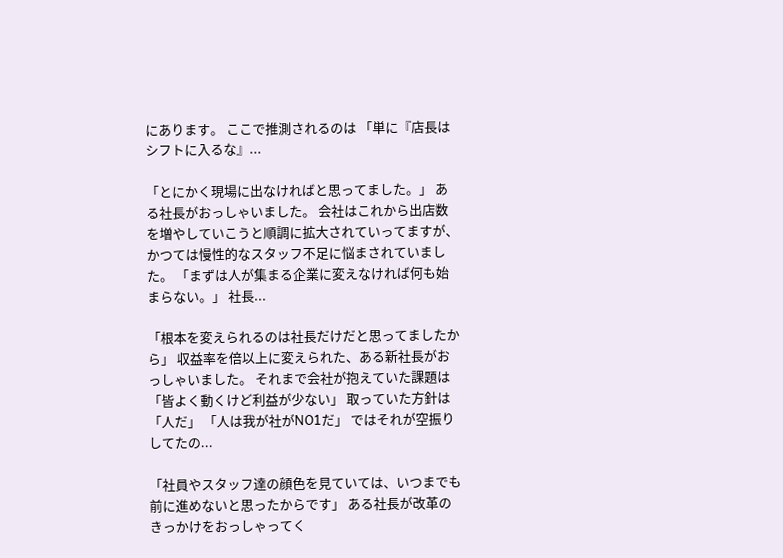にあります。 ここで推測されるのは 「単に『店長はシフトに入るな』...

「とにかく現場に出なければと思ってました。」 ある社長がおっしゃいました。 会社はこれから出店数を増やしていこうと順調に拡大されていってますが、かつては慢性的なスタッフ不足に悩まされていました。 「まずは人が集まる企業に変えなければ何も始まらない。」 社長...

「根本を変えられるのは社長だけだと思ってましたから」 収益率を倍以上に変えられた、ある新社長がおっしゃいました。 それまで会社が抱えていた課題は「皆よく動くけど利益が少ない」 取っていた方針は 「人だ」 「人は我が社がNO1だ」 ではそれが空振りしてたの...

「社員やスタッフ達の顔色を見ていては、いつまでも前に進めないと思ったからです」 ある社長が改革のきっかけをおっしゃってく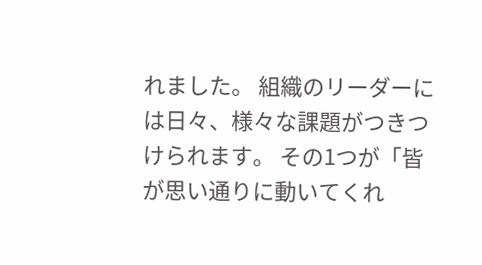れました。 組織のリーダーには日々、様々な課題がつきつけられます。 その1つが「皆が思い通りに動いてくれ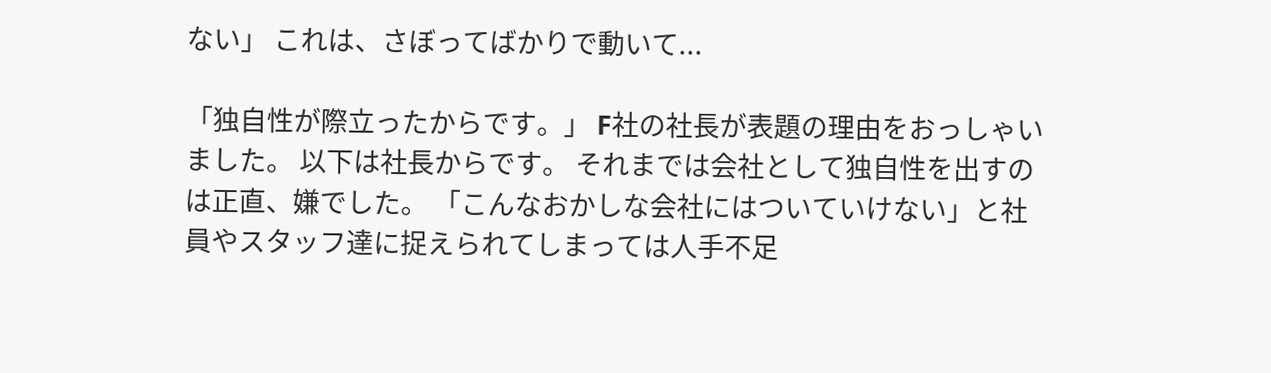ない」 これは、さぼってばかりで動いて...

「独自性が際立ったからです。」 F社の社長が表題の理由をおっしゃいました。 以下は社長からです。 それまでは会社として独自性を出すのは正直、嫌でした。 「こんなおかしな会社にはついていけない」と社員やスタッフ達に捉えられてしまっては人手不足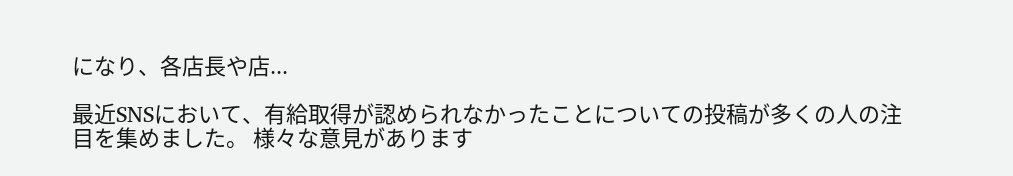になり、各店長や店...

最近SNSにおいて、有給取得が認められなかったことについての投稿が多くの人の注目を集めました。 様々な意見があります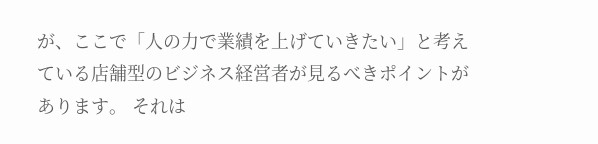が、ここで「人の力で業績を上げていきたい」と考えている店舗型のビジネス経営者が見るべきポイントがあります。 それは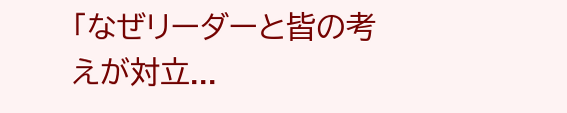「なぜリーダーと皆の考えが対立...